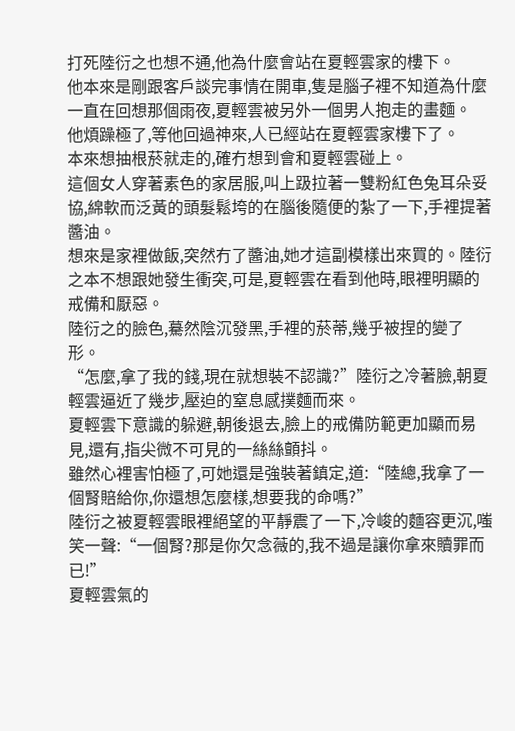打死陸衍之也想不通,他為什麼會站在夏輕雲家的樓下。
他本來是剛跟客戶談完事情在開車,隻是腦子裡不知道為什麼一直在回想那個雨夜,夏輕雲被另外一個男人抱走的畫麵。
他煩躁極了,等他回過神來,人已經站在夏輕雲家樓下了。
本來想抽根菸就走的,確冇想到會和夏輕雲碰上。
這個女人穿著素色的家居服,叫上趿拉著一雙粉紅色兔耳朵妥協,綿軟而泛黃的頭髮鬆垮的在腦後隨便的紮了一下,手裡提著醬油。
想來是家裡做飯,突然冇了醬油,她才這副模樣出來買的。陸衍之本不想跟她發生衝突,可是,夏輕雲在看到他時,眼裡明顯的戒備和厭惡。
陸衍之的臉色,驀然陰沉發黑,手裡的菸蒂,幾乎被捏的變了形。
“怎麼,拿了我的錢,現在就想裝不認識?”陸衍之冷著臉,朝夏輕雲逼近了幾步,壓迫的窒息感撲麵而來。
夏輕雲下意識的躲避,朝後退去,臉上的戒備防範更加顯而易見,還有,指尖微不可見的一絲絲顫抖。
雖然心裡害怕極了,可她還是強裝著鎮定,道:“陸總,我拿了一個腎賠給你,你還想怎麼樣,想要我的命嗎?”
陸衍之被夏輕雲眼裡絕望的平靜震了一下,冷峻的麵容更沉,嗤笑一聲:“一個腎?那是你欠念薇的,我不過是讓你拿來贖罪而已!”
夏輕雲氣的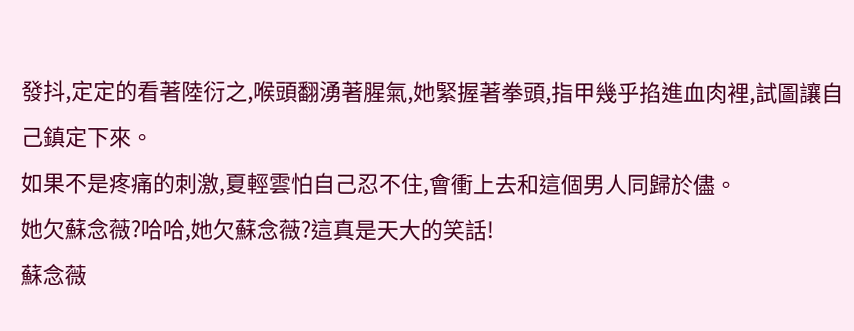發抖,定定的看著陸衍之,喉頭翻湧著腥氣,她緊握著拳頭,指甲幾乎掐進血肉裡,試圖讓自己鎮定下來。
如果不是疼痛的刺激,夏輕雲怕自己忍不住,會衝上去和這個男人同歸於儘。
她欠蘇念薇?哈哈,她欠蘇念薇?這真是天大的笑話!
蘇念薇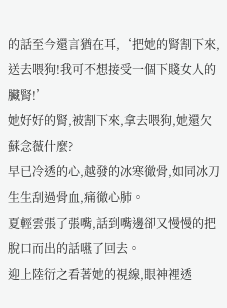的話至今還言猶在耳,‘把她的腎割下來,送去喂狗!我可不想接受一個下賤女人的臟腎!’
她好好的腎,被割下來,拿去喂狗,她還欠蘇念薇什麼?
早已冷透的心,越發的冰寒徹骨,如同冰刀生生刮過骨血,痛徹心肺。
夏輕雲張了張嘴,話到嘴邊卻又慢慢的把脫口而出的話嚥了回去。
迎上陸衍之看著她的視線,眼神裡透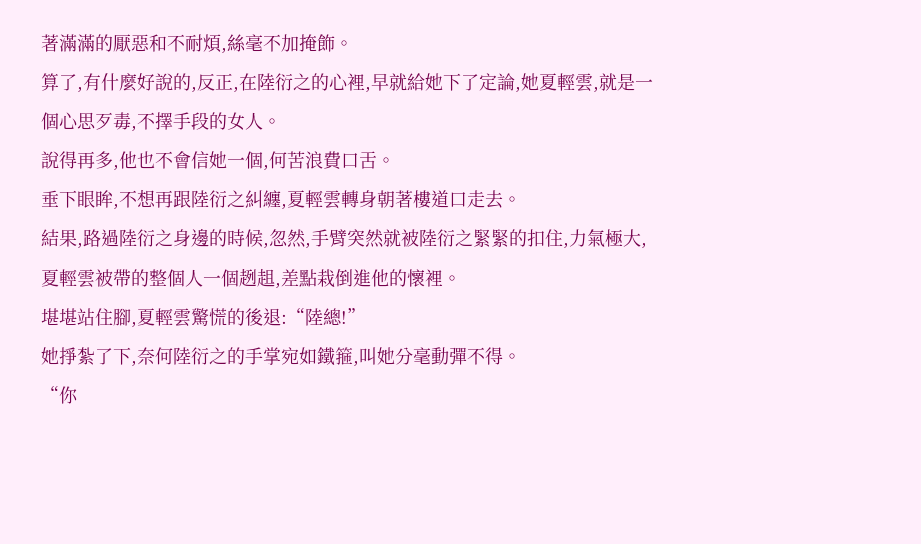著滿滿的厭惡和不耐煩,絲毫不加掩飾。
算了,有什麼好說的,反正,在陸衍之的心裡,早就給她下了定論,她夏輕雲,就是一個心思歹毒,不擇手段的女人。
說得再多,他也不會信她一個,何苦浪費口舌。
垂下眼眸,不想再跟陸衍之糾纏,夏輕雲轉身朝著樓道口走去。
結果,路過陸衍之身邊的時候,忽然,手臂突然就被陸衍之緊緊的扣住,力氣極大,夏輕雲被帶的整個人一個趔趄,差點栽倒進他的懷裡。
堪堪站住腳,夏輕雲驚慌的後退:“陸總!”
她掙紮了下,奈何陸衍之的手掌宛如鐵箍,叫她分毫動彈不得。
“你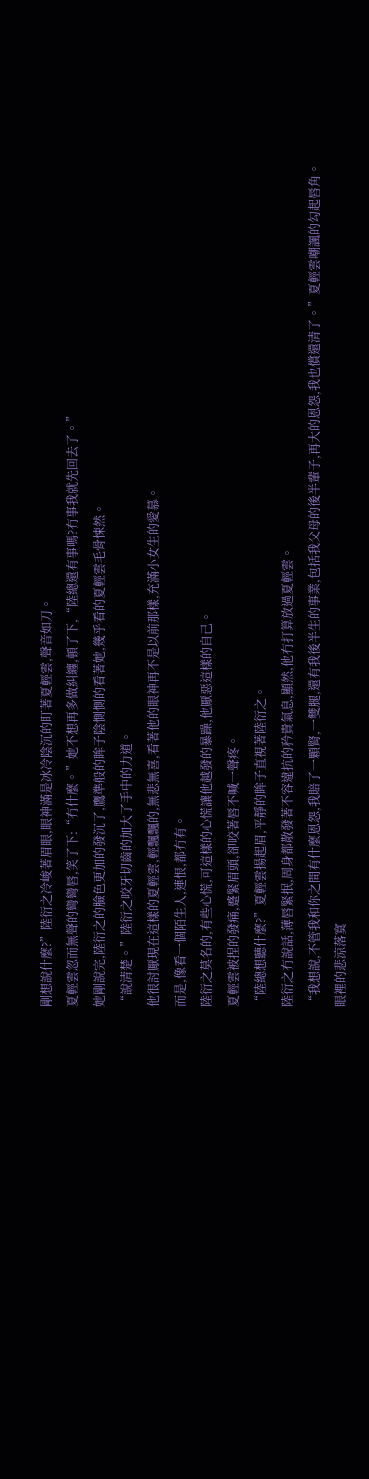剛想說什麼?”陸衍之冷峻著眉眼,眼神滿是冰冷陰沉的盯著夏輕雲,聲音如刀。
夏輕雲忽而無聲的彎彎唇,笑了下:“冇什麼。”她不想再多做糾纏,頓了下,“陸總還有事嗎?冇事我就先回去了。”
她剛說完,陸衍之的臉色更加的發沉了,鷹準般的眸子陰惻惻的看著她,幾乎看的夏輕雲毛骨悚然。
“說清楚。”陸衍之咬牙切齒的加大了手中的力道。
他很討厭現在這樣的夏輕雲,輕飄飄的,無悲無喜,看著他的眼神再不是以前那樣,充滿小女生的愛慕。
而是,像看一個陌生人,連恨,都冇有。
陸衍之莫名的,有些心慌,可這樣的心慌讓他越發的暴躁,他厭惡這樣的自己。
夏輕雲被捏的發痛,蹙緊眉頭,卻咬著唇不喊一聲疼。
“陸總想聽什麼?”夏輕雲揚起眉,平靜的眸子直視著陸衍之。
陸衍之冇說話,薄唇緊抿,周身都散發著不容違抗的矜貴氣息,顯然,他冇打算放過夏輕雲。
“我想說,不管我和你之間有什麼恩怨,我賠了一顆腎,一雙腿,還有我後半生的事業,包括我父母的後半輩子,再大的恩怨,我也償還清了。”夏輕雲嘲諷的勾起唇角。
眼裡的悲涼落寞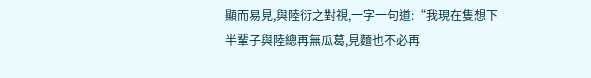顯而易見,與陸衍之對視,一字一句道:“我現在隻想下半輩子與陸總再無瓜葛,見麵也不必再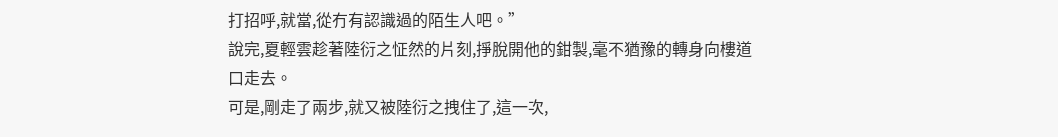打招呼,就當,從冇有認識過的陌生人吧。”
說完,夏輕雲趁著陸衍之怔然的片刻,掙脫開他的鉗製,毫不猶豫的轉身向樓道口走去。
可是,剛走了兩步,就又被陸衍之拽住了,這一次,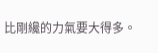比剛纔的力氣要大得多。